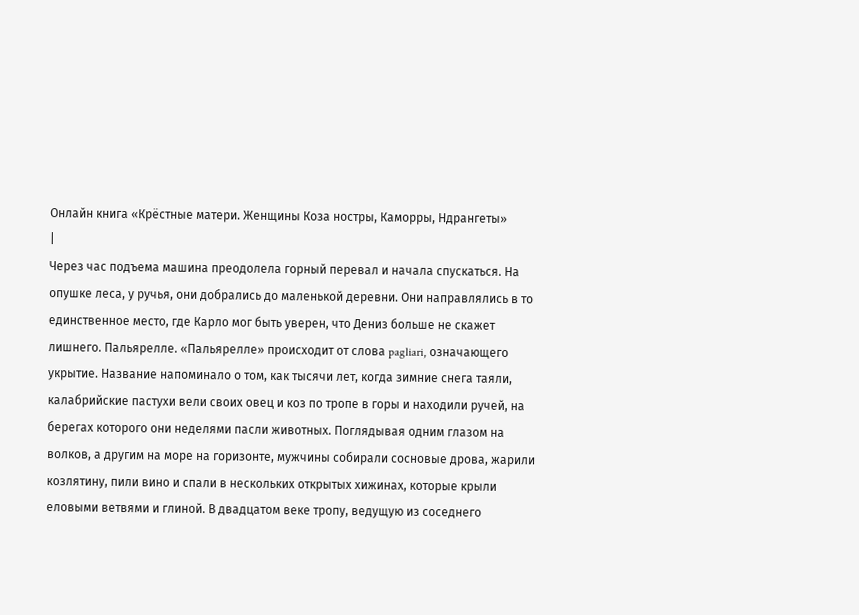Онлайн книга «Крёстные матери. Женщины Коза ностры, Каморры, Ндрангеты»
|
Через час подъема машина преодолела горный перевал и начала спускаться. На опушке леса, у ручья, они добрались до маленькой деревни. Они направлялись в то единственное место, где Карло мог быть уверен, что Дениз больше не скажет лишнего. Пальярелле. «Пальярелле» происходит от слова pagliari, означающего укрытие. Название напоминало о том, как тысячи лет, когда зимние снега таяли, калабрийские пастухи вели своих овец и коз по тропе в горы и находили ручей, на берегах которого они неделями пасли животных. Поглядывая одним глазом на волков, а другим на море на горизонте, мужчины собирали сосновые дрова, жарили козлятину, пили вино и спали в нескольких открытых хижинах, которые крыли еловыми ветвями и глиной. В двадцатом веке тропу, ведущую из соседнего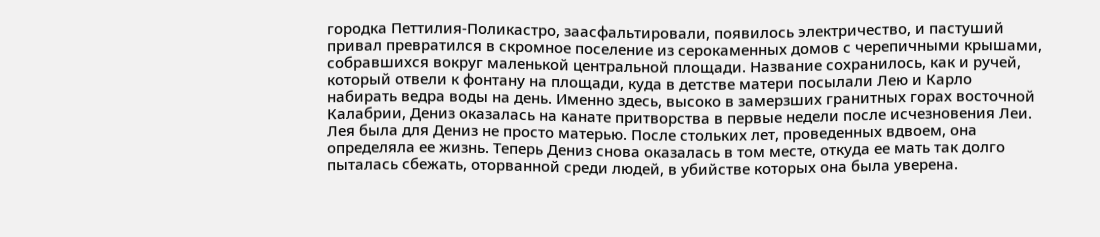городка Петтилия-Поликастро, заасфальтировали, появилось электричество, и пастуший привал превратился в скромное поселение из серокаменных домов с черепичными крышами, собравшихся вокруг маленькой центральной площади. Название сохранилось, как и ручей, который отвели к фонтану на площади, куда в детстве матери посылали Лею и Карло набирать ведра воды на день. Именно здесь, высоко в замерзших гранитных горах восточной Калабрии, Дениз оказалась на канате притворства в первые недели после исчезновения Леи. Лея была для Дениз не просто матерью. После стольких лет, проведенных вдвоем, она определяла ее жизнь. Теперь Дениз снова оказалась в том месте, откуда ее мать так долго пыталась сбежать, оторванной среди людей, в убийстве которых она была уверена.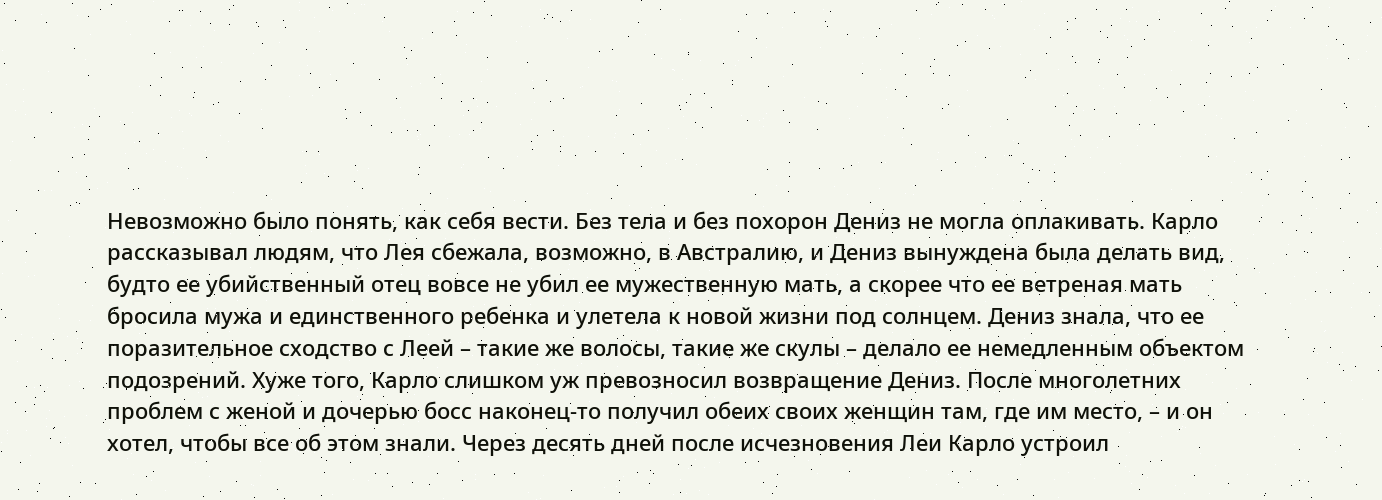Невозможно было понять, как себя вести. Без тела и без похорон Дениз не могла оплакивать. Карло рассказывал людям, что Лея сбежала, возможно, в Австралию, и Дениз вынуждена была делать вид, будто ее убийственный отец вовсе не убил ее мужественную мать, а скорее что ее ветреная мать бросила мужа и единственного ребенка и улетела к новой жизни под солнцем. Дениз знала, что ее поразительное сходство с Леей – такие же волосы, такие же скулы – делало ее немедленным объектом подозрений. Хуже того, Карло слишком уж превозносил возвращение Дениз. После многолетних проблем с женой и дочерью босс наконец-то получил обеих своих женщин там, где им место, – и он хотел, чтобы все об этом знали. Через десять дней после исчезновения Леи Карло устроил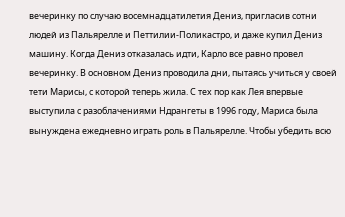вечеринку по случаю восемнадцатилетия Дениз, пригласив сотни людей из Пальярелле и Петтилии-Поликастро, и даже купил Дениз машину. Когда Дениз отказалась идти, Карло все равно провел вечеринку. В основном Дениз проводила дни, пытаясь учиться у своей тети Марисы, с которой теперь жила. С тех пор как Лея впервые выступила с разоблачениями Ндрангеты в 1996 году, Мариса была вынуждена ежедневно играть роль в Пальярелле. Чтобы убедить всю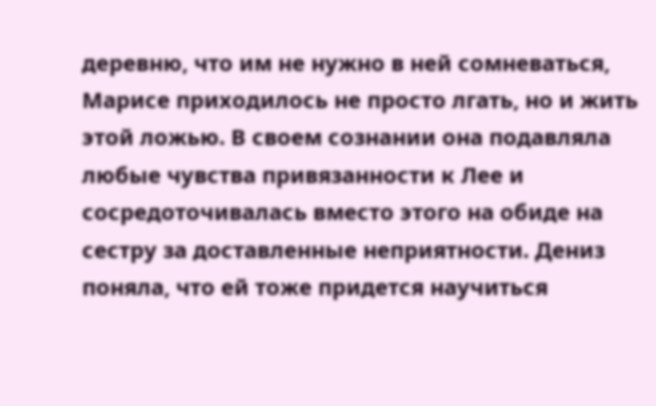деревню, что им не нужно в ней сомневаться, Марисе приходилось не просто лгать, но и жить этой ложью. В своем сознании она подавляла любые чувства привязанности к Лее и сосредоточивалась вместо этого на обиде на сестру за доставленные неприятности. Дениз поняла, что ей тоже придется научиться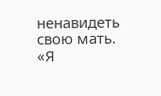ненавидеть свою мать. «Я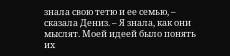знала свою тетю и ее семью, – сказала Дениз. – Я знала, как они мыслят. Моей идеей было понять их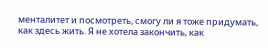менталитет и посмотреть, смогу ли я тоже придумать, как здесь жить. Я не хотела закончить, как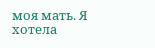моя мать. Я хотела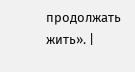продолжать жить». |